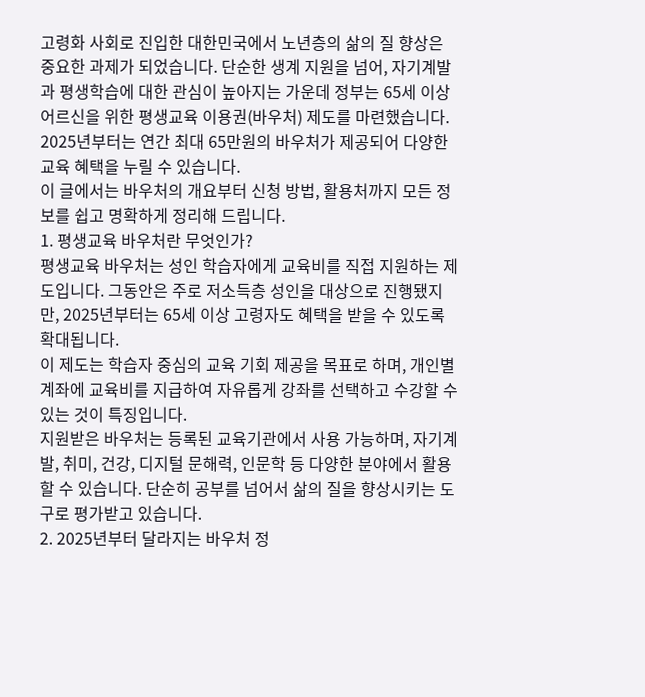고령화 사회로 진입한 대한민국에서 노년층의 삶의 질 향상은 중요한 과제가 되었습니다. 단순한 생계 지원을 넘어, 자기계발과 평생학습에 대한 관심이 높아지는 가운데 정부는 65세 이상 어르신을 위한 평생교육 이용권(바우처) 제도를 마련했습니다.
2025년부터는 연간 최대 65만원의 바우처가 제공되어 다양한 교육 혜택을 누릴 수 있습니다.
이 글에서는 바우처의 개요부터 신청 방법, 활용처까지 모든 정보를 쉽고 명확하게 정리해 드립니다.
1. 평생교육 바우처란 무엇인가?
평생교육 바우처는 성인 학습자에게 교육비를 직접 지원하는 제도입니다. 그동안은 주로 저소득층 성인을 대상으로 진행됐지만, 2025년부터는 65세 이상 고령자도 혜택을 받을 수 있도록 확대됩니다.
이 제도는 학습자 중심의 교육 기회 제공을 목표로 하며, 개인별 계좌에 교육비를 지급하여 자유롭게 강좌를 선택하고 수강할 수 있는 것이 특징입니다.
지원받은 바우처는 등록된 교육기관에서 사용 가능하며, 자기계발, 취미, 건강, 디지털 문해력, 인문학 등 다양한 분야에서 활용할 수 있습니다. 단순히 공부를 넘어서 삶의 질을 향상시키는 도구로 평가받고 있습니다.
2. 2025년부터 달라지는 바우처 정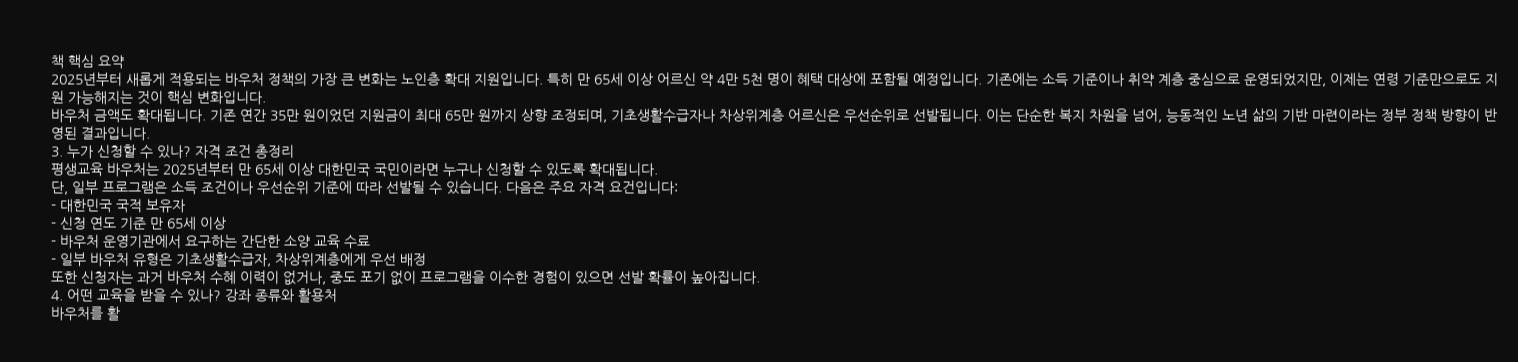책 핵심 요약
2025년부터 새롭게 적용되는 바우처 정책의 가장 큰 변화는 노인층 확대 지원입니다. 특히 만 65세 이상 어르신 약 4만 5천 명이 혜택 대상에 포함될 예정입니다. 기존에는 소득 기준이나 취약 계층 중심으로 운영되었지만, 이제는 연령 기준만으로도 지원 가능해지는 것이 핵심 변화입니다.
바우처 금액도 확대됩니다. 기존 연간 35만 원이었던 지원금이 최대 65만 원까지 상향 조정되며, 기초생활수급자나 차상위계층 어르신은 우선순위로 선발됩니다. 이는 단순한 복지 차원을 넘어, 능동적인 노년 삶의 기반 마련이라는 정부 정책 방향이 반영된 결과입니다.
3. 누가 신청할 수 있나? 자격 조건 총정리
평생교육 바우처는 2025년부터 만 65세 이상 대한민국 국민이라면 누구나 신청할 수 있도록 확대됩니다.
단, 일부 프로그램은 소득 조건이나 우선순위 기준에 따라 선발될 수 있습니다. 다음은 주요 자격 요건입니다:
- 대한민국 국적 보유자
- 신청 연도 기준 만 65세 이상
- 바우처 운영기관에서 요구하는 간단한 소양 교육 수료
- 일부 바우처 유형은 기초생활수급자, 차상위계층에게 우선 배정
또한 신청자는 과거 바우처 수혜 이력이 없거나, 중도 포기 없이 프로그램을 이수한 경험이 있으면 선발 확률이 높아집니다.
4. 어떤 교육을 받을 수 있나? 강좌 종류와 활용처
바우처를 활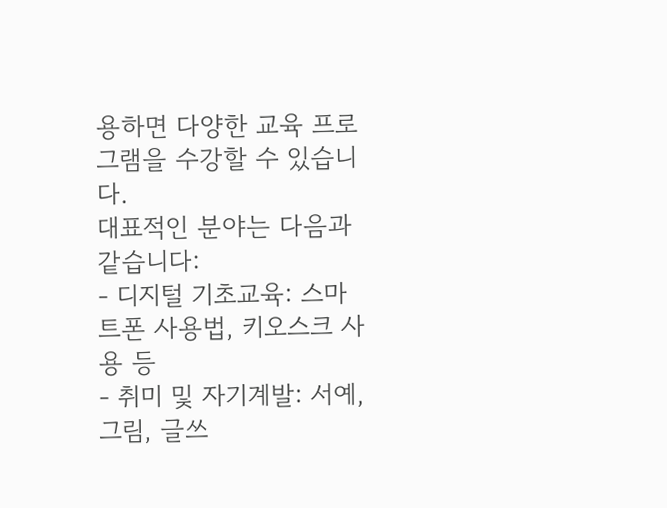용하면 다양한 교육 프로그램을 수강할 수 있습니다.
대표적인 분야는 다음과 같습니다:
- 디지털 기초교육: 스마트폰 사용법, 키오스크 사용 등
- 취미 및 자기계발: 서예, 그림, 글쓰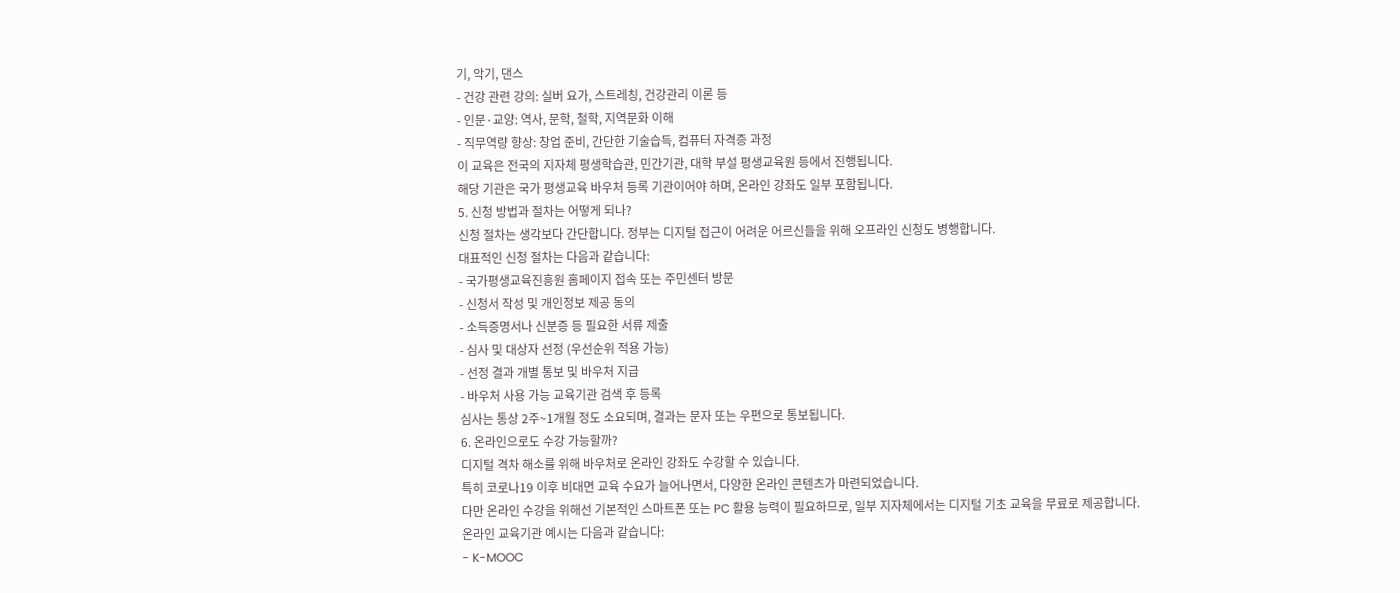기, 악기, 댄스
- 건강 관련 강의: 실버 요가, 스트레칭, 건강관리 이론 등
- 인문·교양: 역사, 문학, 철학, 지역문화 이해
- 직무역량 향상: 창업 준비, 간단한 기술습득, 컴퓨터 자격증 과정
이 교육은 전국의 지자체 평생학습관, 민간기관, 대학 부설 평생교육원 등에서 진행됩니다.
해당 기관은 국가 평생교육 바우처 등록 기관이어야 하며, 온라인 강좌도 일부 포함됩니다.
5. 신청 방법과 절차는 어떻게 되나?
신청 절차는 생각보다 간단합니다. 정부는 디지털 접근이 어려운 어르신들을 위해 오프라인 신청도 병행합니다.
대표적인 신청 절차는 다음과 같습니다:
- 국가평생교육진흥원 홈페이지 접속 또는 주민센터 방문
- 신청서 작성 및 개인정보 제공 동의
- 소득증명서나 신분증 등 필요한 서류 제출
- 심사 및 대상자 선정 (우선순위 적용 가능)
- 선정 결과 개별 통보 및 바우처 지급
- 바우처 사용 가능 교육기관 검색 후 등록
심사는 통상 2주~1개월 정도 소요되며, 결과는 문자 또는 우편으로 통보됩니다.
6. 온라인으로도 수강 가능할까?
디지털 격차 해소를 위해 바우처로 온라인 강좌도 수강할 수 있습니다.
특히 코로나19 이후 비대면 교육 수요가 늘어나면서, 다양한 온라인 콘텐츠가 마련되었습니다.
다만 온라인 수강을 위해선 기본적인 스마트폰 또는 PC 활용 능력이 필요하므로, 일부 지자체에서는 디지털 기초 교육을 무료로 제공합니다.
온라인 교육기관 예시는 다음과 같습니다:
- K-MOOC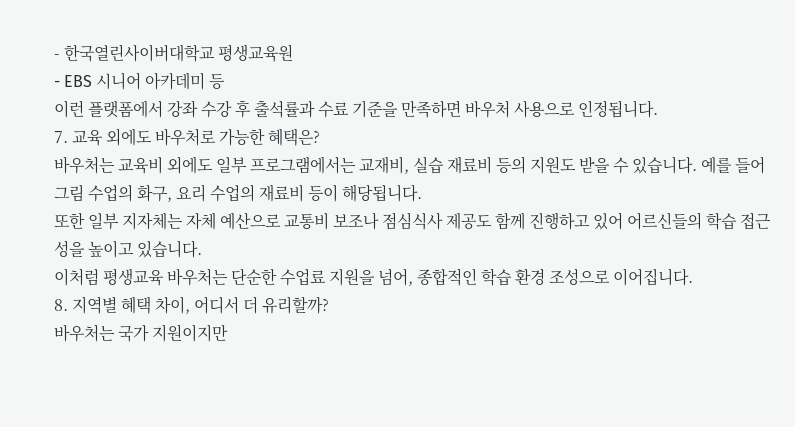- 한국열린사이버대학교 평생교육원
- EBS 시니어 아카데미 등
이런 플랫폼에서 강좌 수강 후 출석률과 수료 기준을 만족하면 바우처 사용으로 인정됩니다.
7. 교육 외에도 바우처로 가능한 혜택은?
바우처는 교육비 외에도 일부 프로그램에서는 교재비, 실습 재료비 등의 지원도 받을 수 있습니다. 예를 들어 그림 수업의 화구, 요리 수업의 재료비 등이 해당됩니다.
또한 일부 지자체는 자체 예산으로 교통비 보조나 점심식사 제공도 함께 진행하고 있어 어르신들의 학습 접근성을 높이고 있습니다.
이처럼 평생교육 바우처는 단순한 수업료 지원을 넘어, 종합적인 학습 환경 조성으로 이어집니다.
8. 지역별 혜택 차이, 어디서 더 유리할까?
바우처는 국가 지원이지만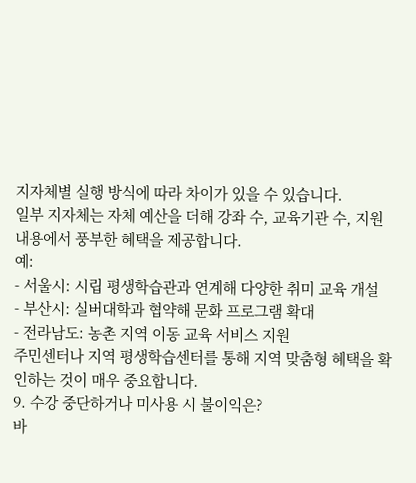지자체별 실행 방식에 따라 차이가 있을 수 있습니다.
일부 지자체는 자체 예산을 더해 강좌 수, 교육기관 수, 지원 내용에서 풍부한 혜택을 제공합니다.
예:
- 서울시: 시립 평생학습관과 연계해 다양한 취미 교육 개설
- 부산시: 실버대학과 협약해 문화 프로그램 확대
- 전라남도: 농촌 지역 이동 교육 서비스 지원
주민센터나 지역 평생학습센터를 통해 지역 맞춤형 혜택을 확인하는 것이 매우 중요합니다.
9. 수강 중단하거나 미사용 시 불이익은?
바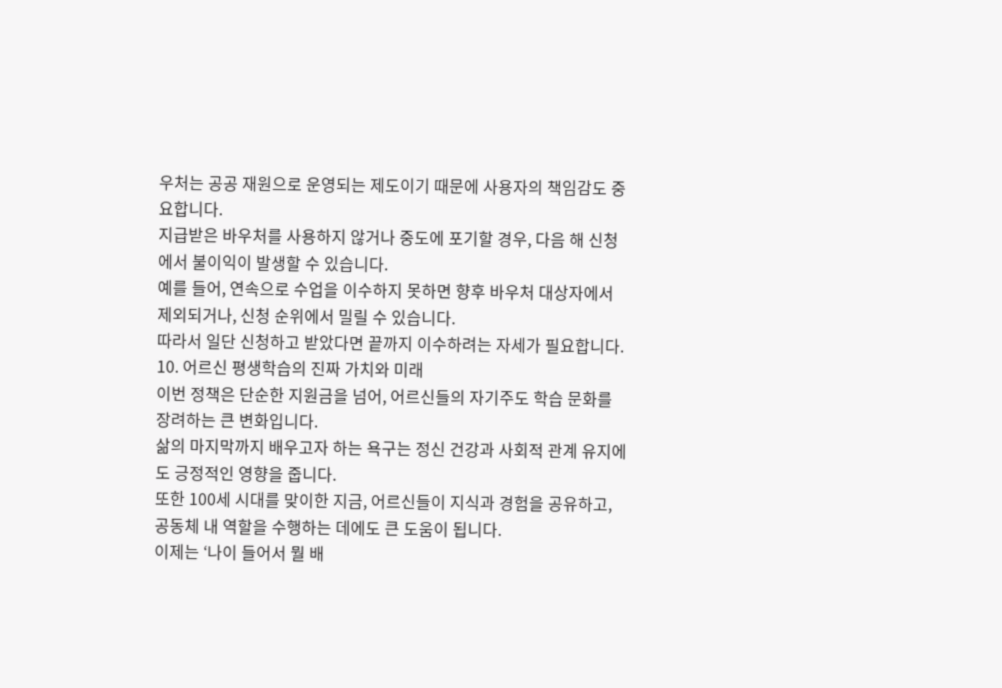우처는 공공 재원으로 운영되는 제도이기 때문에 사용자의 책임감도 중요합니다.
지급받은 바우처를 사용하지 않거나 중도에 포기할 경우, 다음 해 신청에서 불이익이 발생할 수 있습니다.
예를 들어, 연속으로 수업을 이수하지 못하면 향후 바우처 대상자에서 제외되거나, 신청 순위에서 밀릴 수 있습니다.
따라서 일단 신청하고 받았다면 끝까지 이수하려는 자세가 필요합니다.
10. 어르신 평생학습의 진짜 가치와 미래
이번 정책은 단순한 지원금을 넘어, 어르신들의 자기주도 학습 문화를 장려하는 큰 변화입니다.
삶의 마지막까지 배우고자 하는 욕구는 정신 건강과 사회적 관계 유지에도 긍정적인 영향을 줍니다.
또한 100세 시대를 맞이한 지금, 어르신들이 지식과 경험을 공유하고, 공동체 내 역할을 수행하는 데에도 큰 도움이 됩니다.
이제는 ‘나이 들어서 뭘 배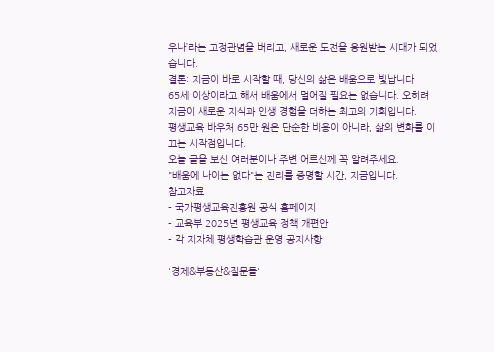우나’라는 고정관념을 버리고, 새로운 도전을 응원받는 시대가 되었습니다.
결론: 지금이 바로 시작할 때, 당신의 삶은 배움으로 빛납니다
65세 이상이라고 해서 배움에서 멀어질 필요는 없습니다. 오히려 지금이 새로운 지식과 인생 경험을 더하는 최고의 기회입니다.
평생교육 바우처 65만 원은 단순한 비용이 아니라, 삶의 변화를 이끄는 시작점입니다.
오늘 글을 보신 여러분이나 주변 어르신께 꼭 알려주세요.
"배움에 나이는 없다"는 진리를 증명할 시간, 지금입니다.
참고자료
- 국가평생교육진흥원 공식 홈페이지
- 교육부 2025년 평생교육 정책 개편안
- 각 지자체 평생학습관 운영 공지사항

'경제&부동산&질문들'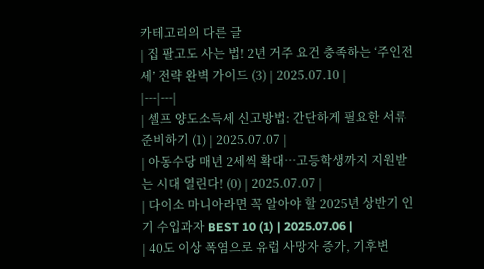카테고리의 다른 글
| 집 팔고도 사는 법! 2년 거주 요건 충족하는 ‘주인전세’ 전략 완벽 가이드 (3) | 2025.07.10 |
|---|---|
| 셀프 양도소득세 신고방법: 간단하게 필요한 서류 준비하기 (1) | 2025.07.07 |
| 아동수당 매년 2세씩 확대…고등학생까지 지원받는 시대 열린다! (0) | 2025.07.07 |
| 다이소 마니아라면 꼭 알아야 할 2025년 상반기 인기 수입과자 BEST 10 (1) | 2025.07.06 |
| 40도 이상 폭염으로 유럽 사망자 증가, 기후변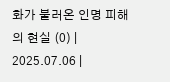화가 불러온 인명 피해의 현실 (0) | 2025.07.06 |